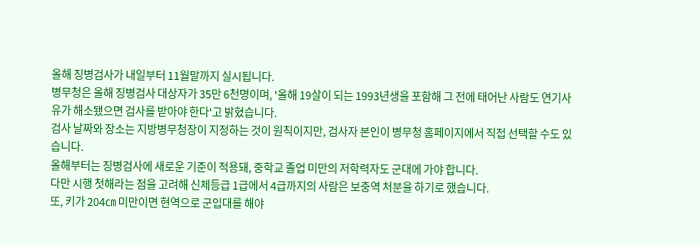올해 징병검사가 내일부터 11월말까지 실시됩니다.
병무청은 올해 징병검사 대상자가 35만 6천명이며, '올해 19살이 되는 1993년생을 포함해 그 전에 태어난 사람도 연기사유가 해소됐으면 검사를 받아야 한다'고 밝혔습니다.
검사 날짜와 장소는 지방병무청장이 지정하는 것이 원칙이지만, 검사자 본인이 병무청 홈페이지에서 직접 선택할 수도 있습니다.
올해부터는 징병검사에 새로운 기준이 적용돼, 중학교 졸업 미만의 저학력자도 군대에 가야 합니다.
다만 시행 첫해라는 점을 고려해 신체등급 1급에서 4급까지의 사람은 보충역 처분을 하기로 했습니다.
또, 키가 204㎝ 미만이면 현역으로 군입대를 해야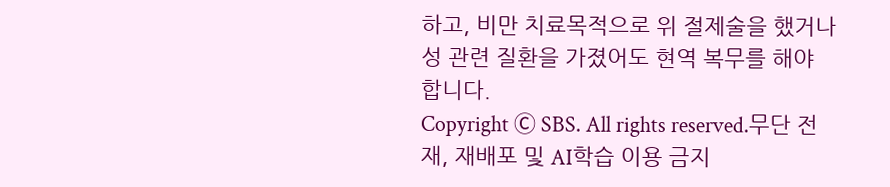하고, 비만 치료목적으로 위 절제술을 했거나 성 관련 질환을 가졌어도 현역 복무를 해야 합니다.
Copyright Ⓒ SBS. All rights reserved.무단 전재, 재배포 및 AI학습 이용 금지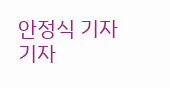안정식 기자 기자